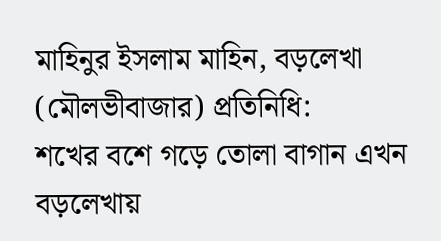মাহিনুর ইসলাম মাহিন, বড়লেখা (মৌলভীবাজার) প্রতিনিধি:
শখের বশে গড়ে তোলা বাগান এখন বড়লেখায়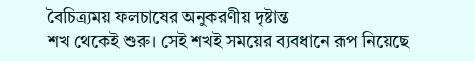বৈচিত্র্যময় ফলচাষের অনুকরণীয় দৃষ্টান্ত
শখ থেকেই শুরু। সেই শখই সময়ের ব্যবধানে রূপ নিয়েছে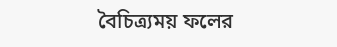বৈচিত্র্যময় ফলের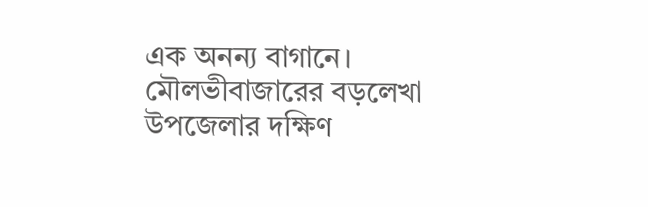এক অনন্য বাগানে। মৌলভীবাজারের বড়লেখা উপজেলার দক্ষিণ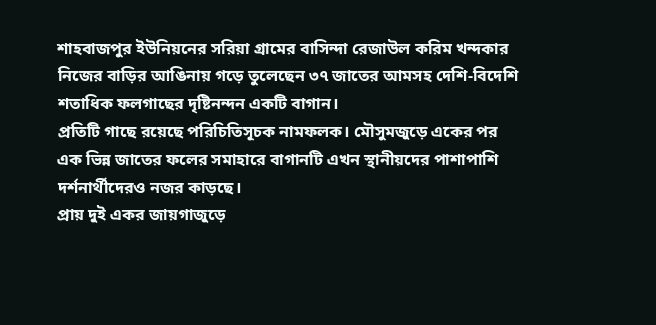শাহবাজপুর ইউনিয়নের সরিয়া গ্রামের বাসিন্দা রেজাউল করিম খন্দকার নিজের বাড়ির আঙিনায় গড়ে তুলেছেন ৩৭ জাতের আমসহ দেশি-বিদেশি শতাধিক ফলগাছের দৃষ্টিনন্দন একটি বাগান।
প্রতিটি গাছে রয়েছে পরিচিতিসূচক নামফলক। মৌসুমজুড়ে একের পর এক ভিন্ন জাতের ফলের সমাহারে বাগানটি এখন স্থানীয়দের পাশাপাশি দর্শনার্থীদেরও নজর কাড়ছে।
প্রায় দুই একর জায়গাজুড়ে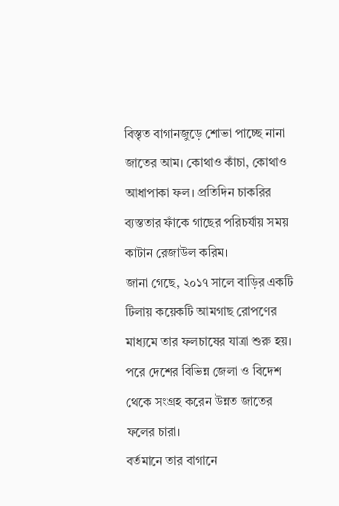বিস্তৃত বাগানজুড়ে শোভা পাচ্ছে নানা জাতের আম। কোথাও কাঁচা, কোথাও আধাপাকা ফল। প্রতিদিন চাকরির ব্যস্ততার ফাঁকে গাছের পরিচর্যায় সময় কাটান রেজাউল করিম।
জানা গেছে, ২০১৭ সালে বাড়ির একটি টিলায় কয়েকটি আমগাছ রোপণের মাধ্যমে তার ফলচাষের যাত্রা শুরু হয়। পরে দেশের বিভিন্ন জেলা ও বিদেশ থেকে সংগ্রহ করেন উন্নত জাতের ফলের চারা।
বর্তমানে তার বাগানে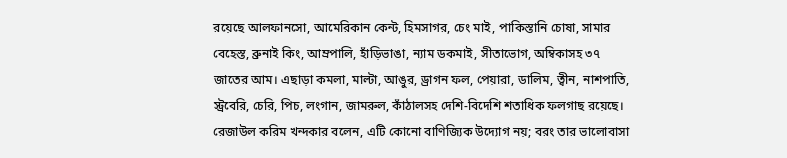রয়েছে আলফানসো, আমেরিকান কেন্ট, হিমসাগর, চেং মাই, পাকিস্তানি চোষা, সামার বেহেস্ত, ব্রুনাই কিং, আম্রপালি, হাঁড়িভাঙা, ন্যাম ডকমাই, সীতাভোগ, অম্বিকাসহ ৩৭ জাতের আম। এছাড়া কমলা, মাল্টা, আঙুর, ড্রাগন ফল, পেয়ারা, ডালিম, ত্বীন, নাশপাতি, স্ট্রবেরি, চেরি, পিচ, লংগান, জামরুল, কাঁঠালসহ দেশি-বিদেশি শতাধিক ফলগাছ রয়েছে।
রেজাউল করিম খন্দকার বলেন, এটি কোনো বাণিজ্যিক উদ্যোগ নয়; বরং তার ভালোবাসা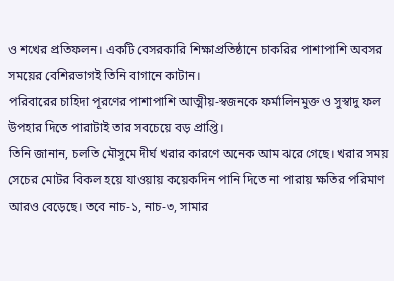ও শখের প্রতিফলন। একটি বেসরকারি শিক্ষাপ্রতিষ্ঠানে চাকরির পাশাপাশি অবসর সময়ের বেশিরভাগই তিনি বাগানে কাটান।
পরিবারের চাহিদা পূরণের পাশাপাশি আত্মীয়-স্বজনকে ফর্মালিনমুক্ত ও সুস্বাদু ফল উপহার দিতে পারাটাই তার সবচেয়ে বড় প্রাপ্তি।
তিনি জানান, চলতি মৌসুমে দীর্ঘ খরার কারণে অনেক আম ঝরে গেছে। খরার সময় সেচের মোটর বিকল হয়ে যাওয়ায় কয়েকদিন পানি দিতে না পারায় ক্ষতির পরিমাণ আরও বেড়েছে। তবে নাচ-১, নাচ-৩, সামার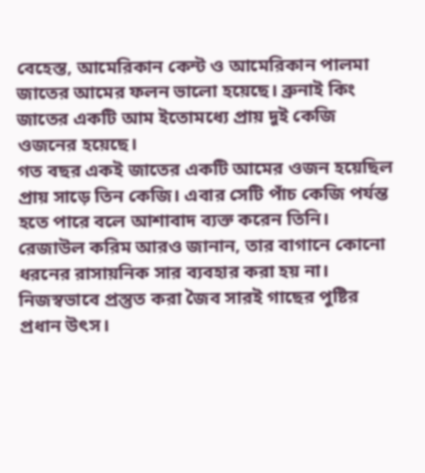বেহেস্ত, আমেরিকান কেন্ট ও আমেরিকান পালমা জাতের আমের ফলন ভালো হয়েছে। ব্রুনাই কিং জাতের একটি আম ইতোমধ্যে প্রায় দুই কেজি ওজনের হয়েছে।
গত বছর একই জাতের একটি আমের ওজন হয়েছিল প্রায় সাড়ে তিন কেজি। এবার সেটি পাঁচ কেজি পর্যন্ত হতে পারে বলে আশাবাদ ব্যক্ত করেন তিনি।
রেজাউল করিম আরও জানান, তার বাগানে কোনো ধরনের রাসায়নিক সার ব্যবহার করা হয় না। নিজস্বভাবে প্রস্তুত করা জৈব সারই গাছের পুষ্টির প্রধান উৎস।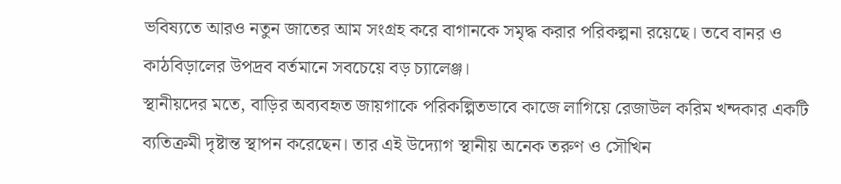ভবিষ্যতে আরও নতুন জাতের আম সংগ্রহ করে বাগানকে সমৃদ্ধ করার পরিকল্পনা রয়েছে। তবে বানর ও কাঠবিড়ালের উপদ্রব বর্তমানে সবচেয়ে বড় চ্যালেঞ্জ।
স্থানীয়দের মতে, বাড়ির অব্যবহৃত জায়গাকে পরিকল্পিতভাবে কাজে লাগিয়ে রেজাউল করিম খন্দকার একটি ব্যতিক্রমী দৃষ্টান্ত স্থাপন করেছেন। তার এই উদ্যোগ স্থানীয় অনেক তরুণ ও সৌখিন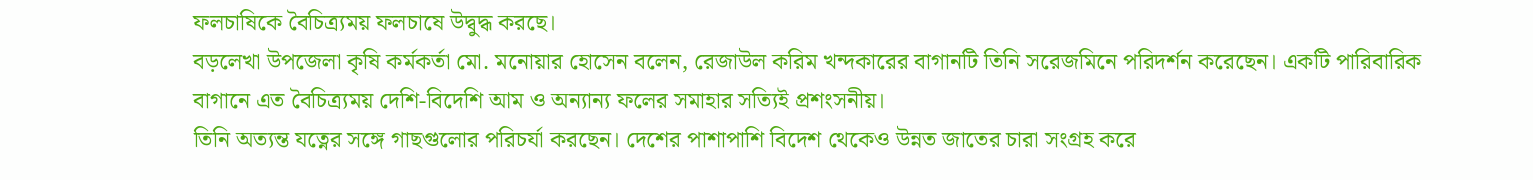ফলচাষিকে বৈচিত্র্যময় ফলচাষে উদ্বুদ্ধ করছে।
বড়লেখা উপজেলা কৃষি কর্মকর্তা মো. মনোয়ার হোসেন বলেন, রেজাউল করিম খন্দকারের বাগানটি তিনি সরেজমিনে পরিদর্শন করেছেন। একটি পারিবারিক বাগানে এত বৈচিত্র্যময় দেশি-বিদেশি আম ও অন্যান্য ফলের সমাহার সত্যিই প্রশংসনীয়।
তিনি অত্যন্ত যত্নের সঙ্গে গাছগুলোর পরিচর্যা করছেন। দেশের পাশাপাশি বিদেশ থেকেও উন্নত জাতের চারা সংগ্রহ করে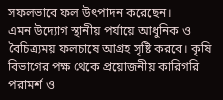সফলভাবে ফল উৎপাদন করেছেন।
এমন উদ্যোগ স্থানীয় পর্যায়ে আধুনিক ও বৈচিত্র্যময় ফলচাষে আগ্রহ সৃষ্টি করবে। কৃষি বিভাগের পক্ষ থেকে প্রয়োজনীয় কারিগরি পরামর্শ ও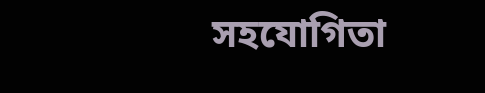সহযোগিতা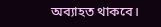অব্যাহত থাকবে।